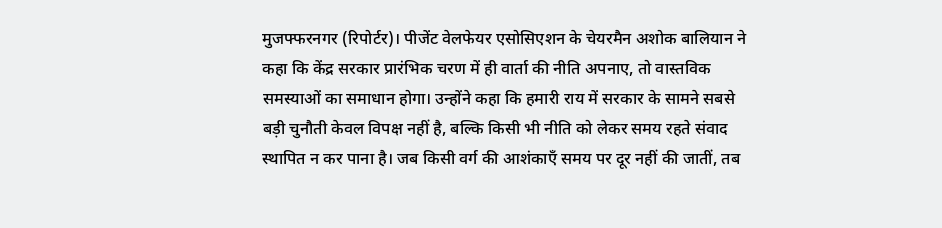मुजफ्फरनगर (रिपोर्टर)। पीजेंट वेलफेयर एसोसिएशन के चेयरमैन अशोक बालियान ने कहा कि केंद्र सरकार प्रारंभिक चरण में ही वार्ता की नीति अपनाए, तो वास्तविक समस्याओं का समाधान होगा। उन्होंने कहा कि हमारी राय में सरकार के सामने सबसे बड़ी चुनौती केवल विपक्ष नहीं है, बल्कि किसी भी नीति को लेकर समय रहते संवाद स्थापित न कर पाना है। जब किसी वर्ग की आशंकाएँ समय पर दूर नहीं की जातीं, तब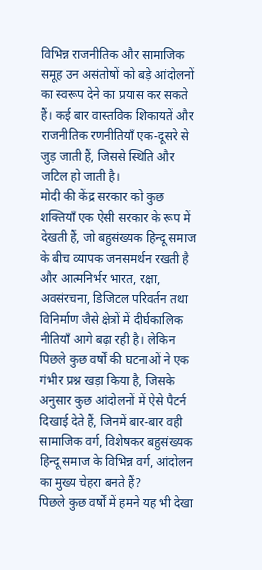विभिन्न राजनीतिक और सामाजिक समूह उन असंतोषों को बड़े आंदोलनों का स्वरूप देने का प्रयास कर सकते हैं। कई बार वास्तविक शिकायतें और राजनीतिक रणनीतियाँ एक-दूसरे से जुड़ जाती हैं, जिससे स्थिति और जटिल हो जाती है।
मोदी की केंद्र सरकार को कुछ शक्तियाँ एक ऐसी सरकार के रूप में देखती हैं, जो बहुसंख्यक हिन्दू समाज के बीच व्यापक जनसमर्थन रखती है और आत्मनिर्भर भारत, रक्षा, अवसंरचना, डिजिटल परिवर्तन तथा विनिर्माण जैसे क्षेत्रों में दीर्घकालिक नीतियाँ आगे बढ़ा रही है। लेकिन पिछले कुछ वर्षों की घटनाओं ने एक गंभीर प्रश्न खड़ा किया है, जिसके अनुसार कुछ आंदोलनों में ऐसे पैटर्न दिखाई देते हैं, जिनमें बार-बार वही सामाजिक वर्ग, विशेषकर बहुसंख्यक हिन्दू समाज के विभिन्न वर्ग, आंदोलन का मुख्य चेहरा बनते हैं?
पिछले कुछ वर्षों में हमने यह भी देखा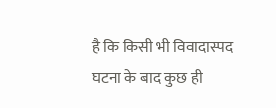है कि किसी भी विवादास्पद घटना के बाद कुछ ही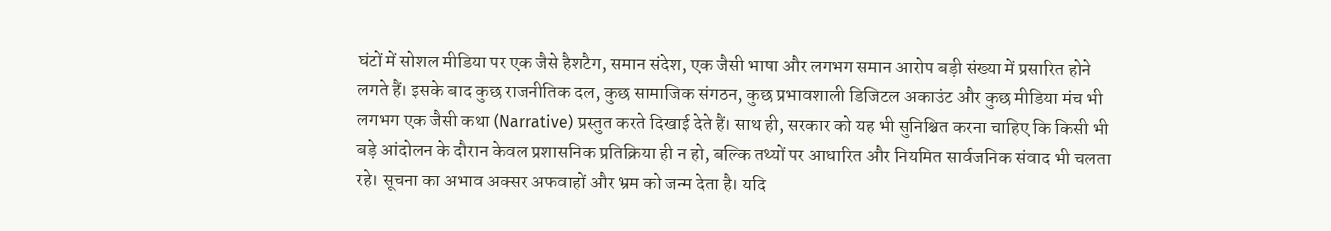घंटों में सोशल मीडिया पर एक जैसे हैशटैग, समान संदेश, एक जैसी भाषा और लगभग समान आरोप बड़ी संख्या में प्रसारित होने लगते हैं। इसके बाद कुछ राजनीतिक दल, कुछ सामाजिक संगठन, कुछ प्रभावशाली डिजिटल अकाउंट और कुछ मीडिया मंच भी लगभग एक जैसी कथा (Narrative) प्रस्तुत करते दिखाई देते हैं। साथ ही, सरकार को यह भी सुनिश्चित करना चाहिए कि किसी भी बड़े आंदोलन के दौरान केवल प्रशासनिक प्रतिक्रिया ही न हो, बल्कि तथ्यों पर आधारित और नियमित सार्वजनिक संवाद भी चलता रहे। सूचना का अभाव अक्सर अफवाहों और भ्रम को जन्म देता है। यदि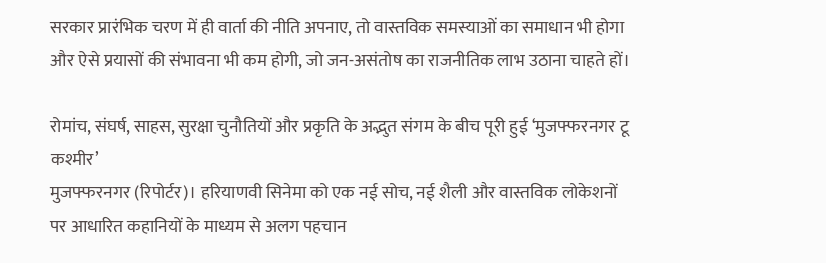सरकार प्रारंभिक चरण में ही वार्ता की नीति अपनाए, तो वास्तविक समस्याओं का समाधान भी होगा और ऐसे प्रयासों की संभावना भी कम होगी, जो जन-असंतोष का राजनीतिक लाभ उठाना चाहते हों।

रोमांच, संघर्ष, साहस, सुरक्षा चुनौतियों और प्रकृति के अद्भुत संगम के बीच पूरी हुई ‘मुजफ्फरनगर टू कश्मीर’
मुजफ्फरनगर (रिपोर्टर)। हरियाणवी सिनेमा को एक नई सोच, नई शैली और वास्तविक लोकेशनों पर आधारित कहानियों के माध्यम से अलग पहचान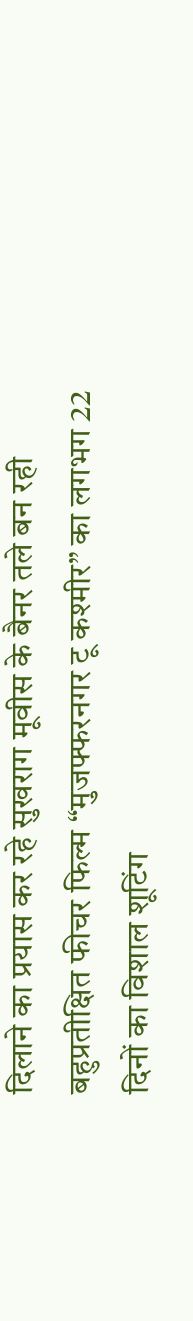दिलाने का प्रयास कर रहे सुखराग मूवीस के बैनर तले बन रही बहुप्रतीक्षित फीचर फिल्म “मुजफ्फरनगर टू कश्मीर” का लगभग 22 दिनों का विशाल शूटिंग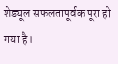शेड्यूल सफलतापूर्वक पूरा हो गया है।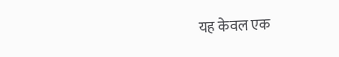यह केवल एक